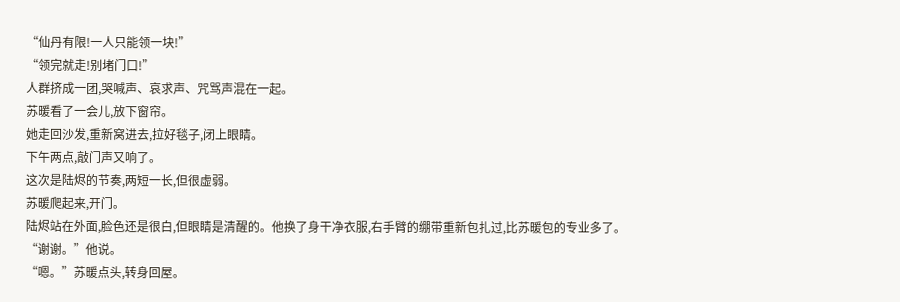“仙丹有限!一人只能领一块!”
“领完就走!别堵门口!”
人群挤成一团,哭喊声、哀求声、咒骂声混在一起。
苏暖看了一会儿,放下窗帘。
她走回沙发,重新窝进去,拉好毯子,闭上眼睛。
下午两点,敲门声又响了。
这次是陆烬的节奏,两短一长,但很虚弱。
苏暖爬起来,开门。
陆烬站在外面,脸色还是很白,但眼睛是清醒的。他换了身干净衣服,右手臂的绷带重新包扎过,比苏暖包的专业多了。
“谢谢。”他说。
“嗯。”苏暖点头,转身回屋。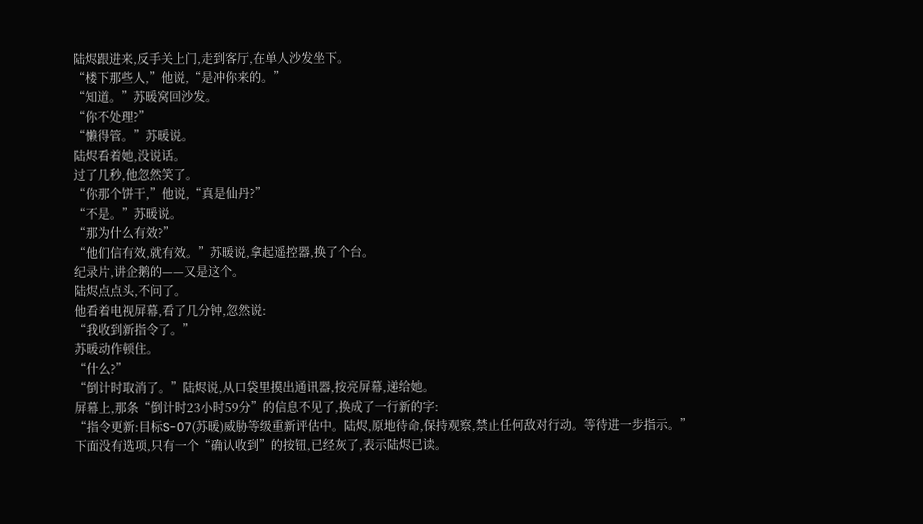陆烬跟进来,反手关上门,走到客厅,在单人沙发坐下。
“楼下那些人,”他说,“是冲你来的。”
“知道。”苏暖窝回沙发。
“你不处理?”
“懒得管。”苏暖说。
陆烬看着她,没说话。
过了几秒,他忽然笑了。
“你那个饼干,”他说,“真是仙丹?”
“不是。”苏暖说。
“那为什么有效?”
“他们信有效,就有效。”苏暖说,拿起遥控器,换了个台。
纪录片,讲企鹅的——又是这个。
陆烬点点头,不问了。
他看着电视屏幕,看了几分钟,忽然说:
“我收到新指令了。”
苏暖动作顿住。
“什么?”
“倒计时取消了。”陆烬说,从口袋里摸出通讯器,按亮屏幕,递给她。
屏幕上,那条“倒计时23小时59分”的信息不见了,换成了一行新的字:
“指令更新:目标S-07(苏暖)威胁等级重新评估中。陆烬,原地待命,保持观察,禁止任何敌对行动。等待进一步指示。”
下面没有选项,只有一个“确认收到”的按钮,已经灰了,表示陆烬已读。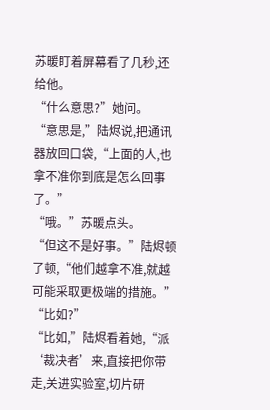苏暖盯着屏幕看了几秒,还给他。
“什么意思?”她问。
“意思是,”陆烬说,把通讯器放回口袋,“上面的人,也拿不准你到底是怎么回事了。”
“哦。”苏暖点头。
“但这不是好事。”陆烬顿了顿,“他们越拿不准,就越可能采取更极端的措施。”
“比如?”
“比如,”陆烬看着她,“派‘裁决者’来,直接把你带走,关进实验室,切片研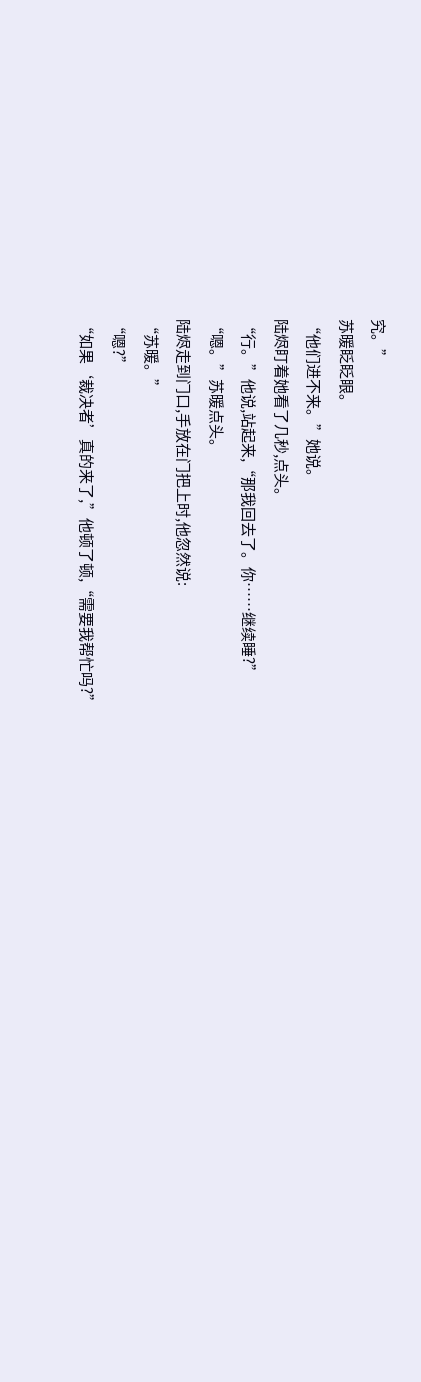究。”
苏暖眨眨眼。
“他们进不来。”她说。
陆烬盯着她看了几秒,点头。
“行。”他说,站起来,“那我回去了。你……继续睡?”
“嗯。”苏暖点头。
陆烬走到门口,手放在门把上时,他忽然说:
“苏暖。”
“嗯?”
“如果‘裁决者’真的来了,”他顿了顿,“需要我帮忙吗?”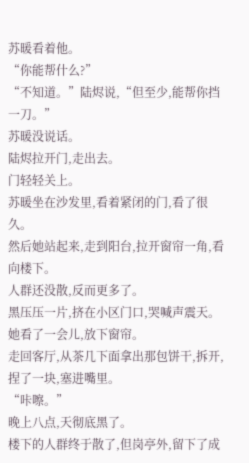苏暖看着他。
“你能帮什么?”
“不知道。”陆烬说,“但至少,能帮你挡一刀。”
苏暖没说话。
陆烬拉开门,走出去。
门轻轻关上。
苏暖坐在沙发里,看着紧闭的门,看了很久。
然后她站起来,走到阳台,拉开窗帘一角,看向楼下。
人群还没散,反而更多了。
黑压压一片,挤在小区门口,哭喊声震天。
她看了一会儿,放下窗帘。
走回客厅,从茶几下面拿出那包饼干,拆开,捏了一块,塞进嘴里。
“咔嚓。”
晚上八点,天彻底黑了。
楼下的人群终于散了,但岗亭外,留下了成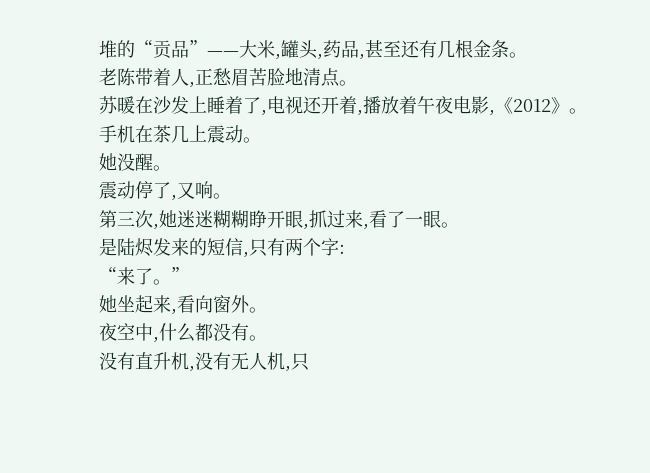堆的“贡品”——大米,罐头,药品,甚至还有几根金条。
老陈带着人,正愁眉苦脸地清点。
苏暖在沙发上睡着了,电视还开着,播放着午夜电影,《2012》。
手机在茶几上震动。
她没醒。
震动停了,又响。
第三次,她迷迷糊糊睁开眼,抓过来,看了一眼。
是陆烬发来的短信,只有两个字:
“来了。”
她坐起来,看向窗外。
夜空中,什么都没有。
没有直升机,没有无人机,只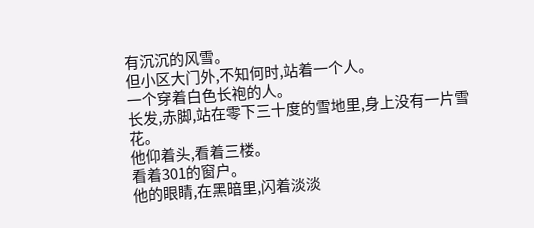有沉沉的风雪。
但小区大门外,不知何时,站着一个人。
一个穿着白色长袍的人。
长发,赤脚,站在零下三十度的雪地里,身上没有一片雪花。
他仰着头,看着三楼。
看着301的窗户。
他的眼睛,在黑暗里,闪着淡淡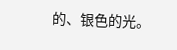的、银色的光。